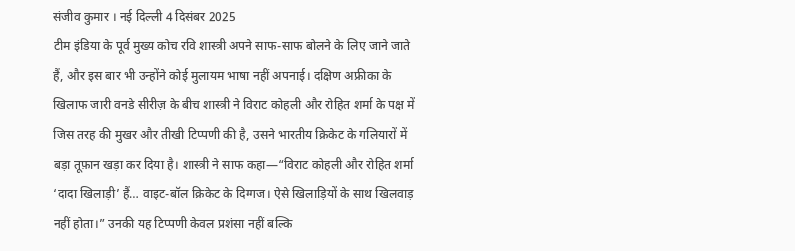संजीव कुमार । नई दिल्ली 4 दिसंबर 2025
टीम इंडिया के पूर्व मुख्य कोच रवि शास्त्री अपने साफ-साफ बोलने के लिए जाने जाते हैं, और इस बार भी उन्होंने कोई मुलायम भाषा नहीं अपनाई। दक्षिण अफ्रीका के खिलाफ जारी वनडे सीरीज़ के बीच शास्त्री ने विराट कोहली और रोहित शर्मा के पक्ष में जिस तरह की मुखर और तीखी टिप्पणी की है, उसने भारतीय क्रिकेट के गलियारों में बड़ा तूफ़ान खड़ा कर दिया है। शास्त्री ने साफ कहा—“विराट कोहली और रोहित शर्मा ‘दादा खिलाड़ी’ हैं… वाइट-बॉल क्रिकेट के दिग्गज। ऐसे खिलाड़ियों के साथ खिलवाड़ नहीं होता।” उनकी यह टिप्पणी केवल प्रशंसा नहीं बल्कि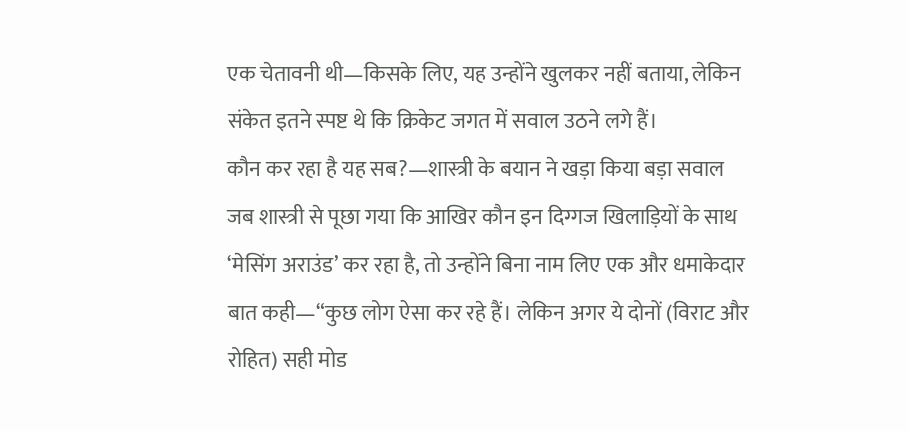एक चेतावनी थी—किसके लिए, यह उन्होंने खुलकर नहीं बताया, लेकिन संकेत इतने स्पष्ट थे कि क्रिकेट जगत में सवाल उठने लगे हैं।
कौन कर रहा है यह सब?—शास्त्री के बयान ने खड़ा किया बड़ा सवाल
जब शास्त्री से पूछा गया कि आखिर कौन इन दिग्गज खिलाड़ियों के साथ ‘मेसिंग अराउंड’ कर रहा है, तो उन्होंने बिना नाम लिए एक और धमाकेदार बात कही—“कुछ लोग ऐसा कर रहे हैं। लेकिन अगर ये दोनों (विराट और रोहित) सही मोड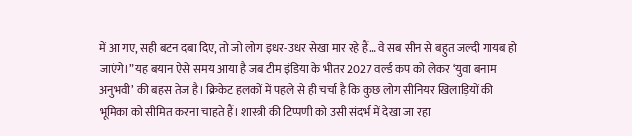में आ गए, सही बटन दबा दिए, तो जो लोग इधर-उधर सेखा मार रहे हैं… वे सब सीन से बहुत जल्दी गायब हो जाएंगे।” यह बयान ऐसे समय आया है जब टीम इंडिया के भीतर 2027 वर्ल्ड कप को लेकर ‘युवा बनाम अनुभवी’ की बहस तेज है। क्रिकेट हलकों में पहले से ही चर्चा है कि कुछ लोग सीनियर खिलाड़ियों की भूमिका को सीमित करना चाहते हैं। शास्त्री की टिप्पणी को उसी संदर्भ में देखा जा रहा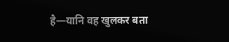है—यानि वह खुलकर बता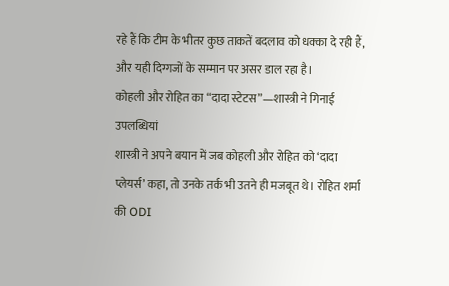रहे हैं कि टीम के भीतर कुछ ताकतें बदलाव को धक्का दे रही हैं, और यही दिग्गजों के सम्मान पर असर डाल रहा है।
कोहली और रोहित का “दादा स्टेटस”—शास्त्री ने गिनाई उपलब्धियां
शास्त्री ने अपने बयान में जब कोहली और रोहित को ‘दादा प्लेयर्स’ कहा, तो उनके तर्क भी उतने ही मजबूत थे। रोहित शर्मा की ODI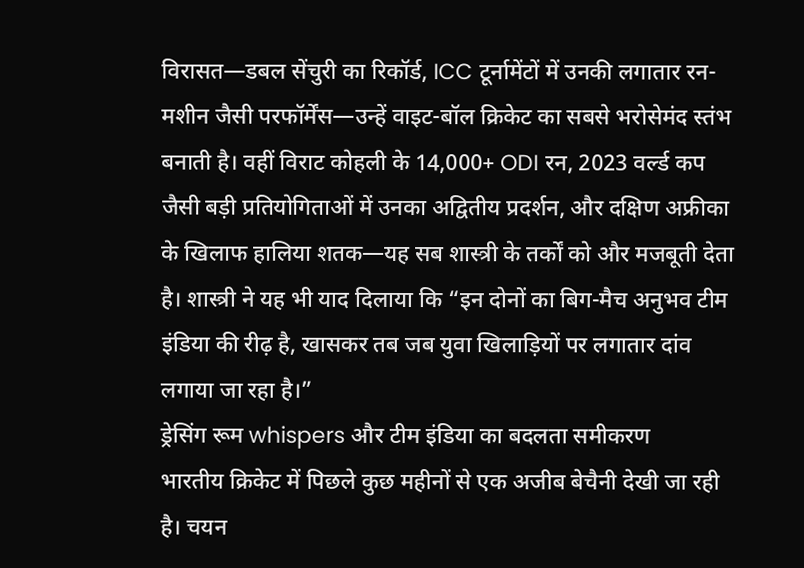विरासत—डबल सेंचुरी का रिकॉर्ड, ICC टूर्नामेंटों में उनकी लगातार रन-मशीन जैसी परफॉर्मेंस—उन्हें वाइट-बॉल क्रिकेट का सबसे भरोसेमंद स्तंभ बनाती है। वहीं विराट कोहली के 14,000+ ODI रन, 2023 वर्ल्ड कप जैसी बड़ी प्रतियोगिताओं में उनका अद्वितीय प्रदर्शन, और दक्षिण अफ्रीका के खिलाफ हालिया शतक—यह सब शास्त्री के तर्कों को और मजबूती देता है। शास्त्री ने यह भी याद दिलाया कि “इन दोनों का बिग-मैच अनुभव टीम इंडिया की रीढ़ है, खासकर तब जब युवा खिलाड़ियों पर लगातार दांव लगाया जा रहा है।”
ड्रेसिंग रूम whispers और टीम इंडिया का बदलता समीकरण
भारतीय क्रिकेट में पिछले कुछ महीनों से एक अजीब बेचैनी देखी जा रही है। चयन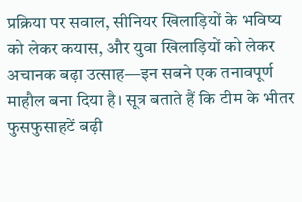प्रक्रिया पर सवाल, सीनियर खिलाड़ियों के भविष्य को लेकर कयास, और युवा खिलाड़ियों को लेकर अचानक बढ़ा उत्साह—इन सबने एक तनावपूर्ण माहौल बना दिया है। सूत्र बताते हैं कि टीम के भीतर फुसफुसाहटें बढ़ी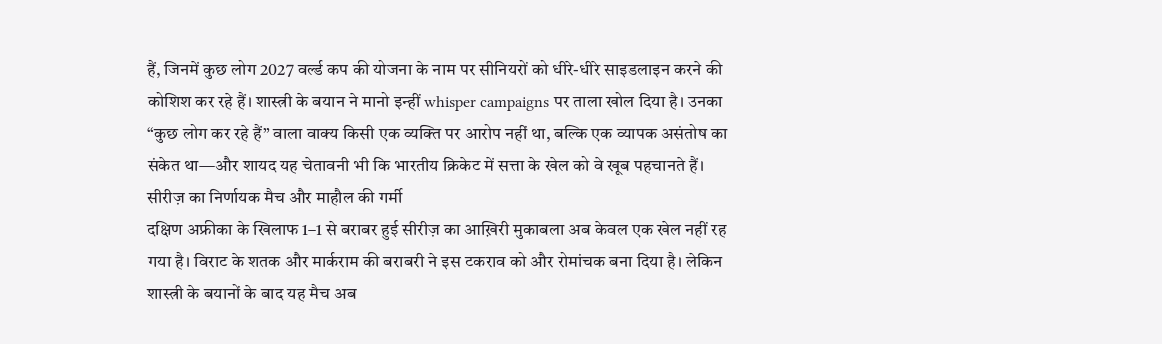हैं, जिनमें कुछ लोग 2027 वर्ल्ड कप की योजना के नाम पर सीनियरों को धीरे-धीरे साइडलाइन करने की कोशिश कर रहे हैं। शास्त्री के बयान ने मानो इन्हीं whisper campaigns पर ताला खोल दिया है। उनका “कुछ लोग कर रहे हैं” वाला वाक्य किसी एक व्यक्ति पर आरोप नहीं था, बल्कि एक व्यापक असंतोष का संकेत था—और शायद यह चेतावनी भी कि भारतीय क्रिकेट में सत्ता के खेल को वे खूब पहचानते हैं।
सीरीज़ का निर्णायक मैच और माहौल की गर्मी
दक्षिण अफ्रीका के खिलाफ 1–1 से बराबर हुई सीरीज़ का आख़िरी मुकाबला अब केवल एक खेल नहीं रह गया है। विराट के शतक और मार्कराम की बराबरी ने इस टकराव को और रोमांचक बना दिया है। लेकिन शास्त्री के बयानों के बाद यह मैच अब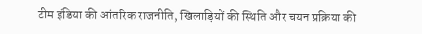टीम इंडिया की आंतरिक राजनीति, खिलाड़ियों की स्थिति और चयन प्रक्रिया की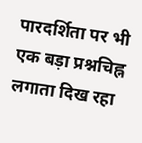पारदर्शिता पर भी एक बड़ा प्रश्नचिह्न लगाता दिख रहा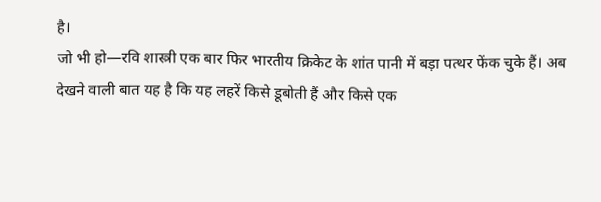है।
जो भी हो—रवि शास्त्री एक बार फिर भारतीय क्रिकेट के शांत पानी में बड़ा पत्थर फेंक चुके हैं। अब देखने वाली बात यह है कि यह लहरें किसे डूबोती हैं और किसे एक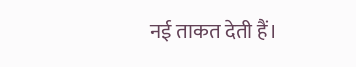नई ताकत देती हैं।